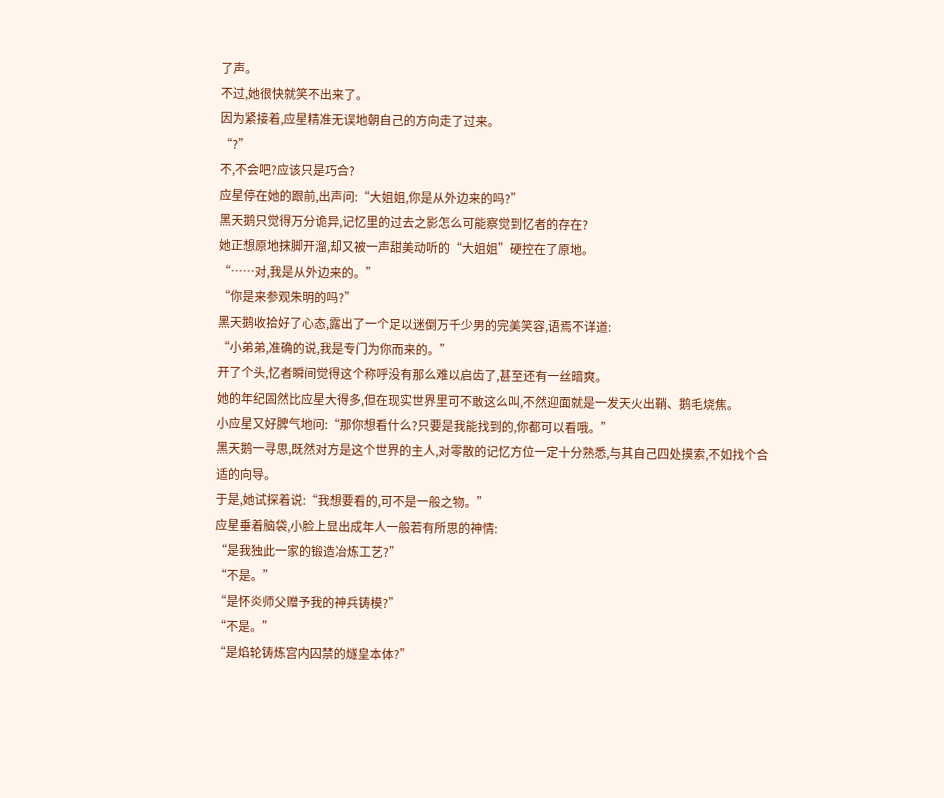了声。
不过,她很快就笑不出来了。
因为紧接着,应星精准无误地朝自己的方向走了过来。
“?”
不,不会吧?应该只是巧合?
应星停在她的跟前,出声问:“大姐姐,你是从外边来的吗?”
黑天鹅只觉得万分诡异,记忆里的过去之影怎么可能察觉到忆者的存在?
她正想原地抹脚开溜,却又被一声甜美动听的“大姐姐”硬控在了原地。
“……对,我是从外边来的。”
“你是来参观朱明的吗?”
黑天鹅收拾好了心态,露出了一个足以迷倒万千少男的完美笑容,语焉不详道:
“小弟弟,准确的说,我是专门为你而来的。”
开了个头,忆者瞬间觉得这个称呼没有那么难以启齿了,甚至还有一丝暗爽。
她的年纪固然比应星大得多,但在现实世界里可不敢这么叫,不然迎面就是一发天火出鞘、鹅毛烧焦。
小应星又好脾气地问:“那你想看什么?只要是我能找到的,你都可以看哦。”
黑天鹅一寻思,既然对方是这个世界的主人,对零散的记忆方位一定十分熟悉,与其自己四处摸索,不如找个合适的向导。
于是,她试探着说:“我想要看的,可不是一般之物。”
应星垂着脑袋,小脸上显出成年人一般若有所思的神情:
“是我独此一家的锻造冶炼工艺?”
“不是。”
“是怀炎师父赠予我的神兵铸模?”
“不是。”
“是焰轮铸炼宫内囚禁的燧皇本体?”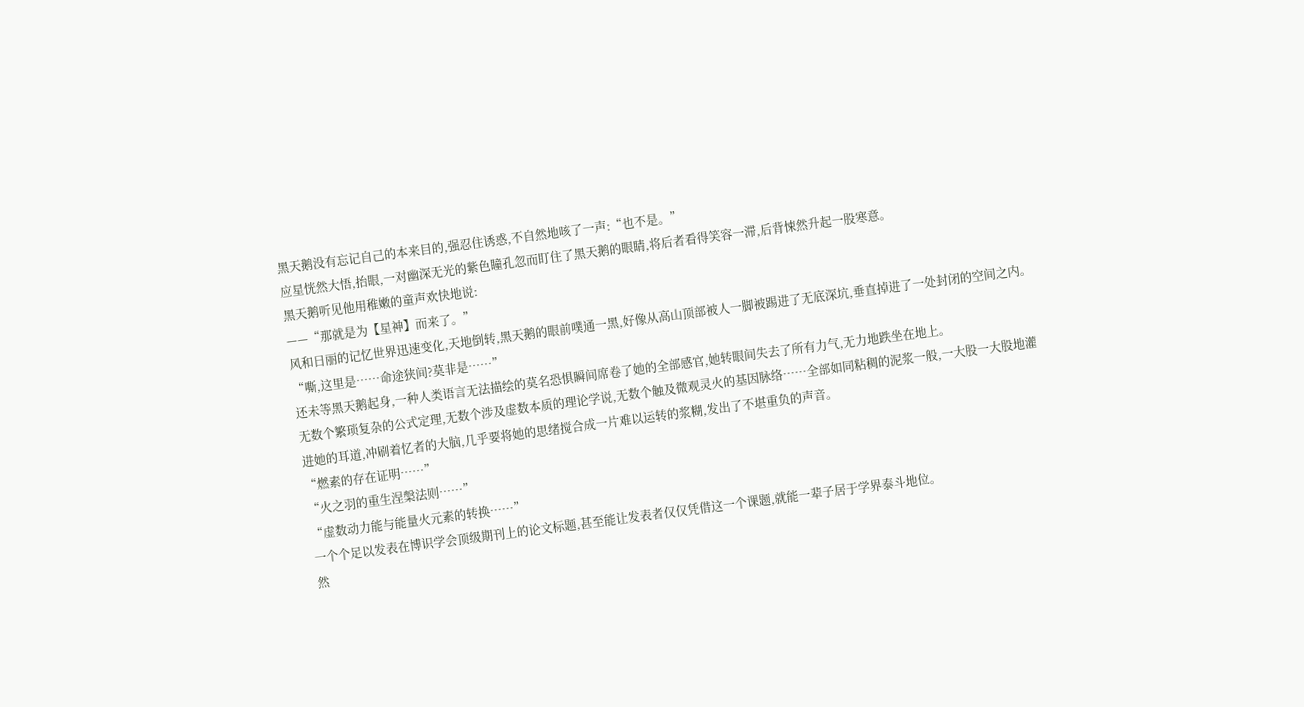黑天鹅没有忘记自己的本来目的,强忍住诱惑,不自然地咳了一声:“也不是。”
应星恍然大悟,抬眼,一对幽深无光的紫色瞳孔忽而盯住了黑天鹅的眼睛,将后者看得笑容一滞,后背悚然升起一股寒意。
黑天鹅听见他用稚嫩的童声欢快地说:
——“那就是为【星神】而来了。”
风和日丽的记忆世界迅速变化,天地倒转,黑天鹅的眼前噗通一黑,好像从高山顶部被人一脚被踢进了无底深坑,垂直掉进了一处封闭的空间之内。
“嘶,这里是……命途狭间?莫非是……”
还未等黑天鹅起身,一种人类语言无法描绘的莫名恐惧瞬间席卷了她的全部感官,她转眼间失去了所有力气,无力地跌坐在地上。
无数个繁琐复杂的公式定理,无数个涉及虚数本质的理论学说,无数个触及微观灵火的基因脉络……全部如同粘稠的泥浆一般,一大股一大股地灌进她的耳道,冲刷着忆者的大脑,几乎要将她的思绪搅合成一片难以运转的浆糊,发出了不堪重负的声音。
“燃素的存在证明……”
“火之羽的重生涅槃法则……”
“虚数动力能与能量火元素的转换……”
一个个足以发表在博识学会顶级期刊上的论文标题,甚至能让发表者仅仅凭借这一个课题,就能一辈子居于学界泰斗地位。
然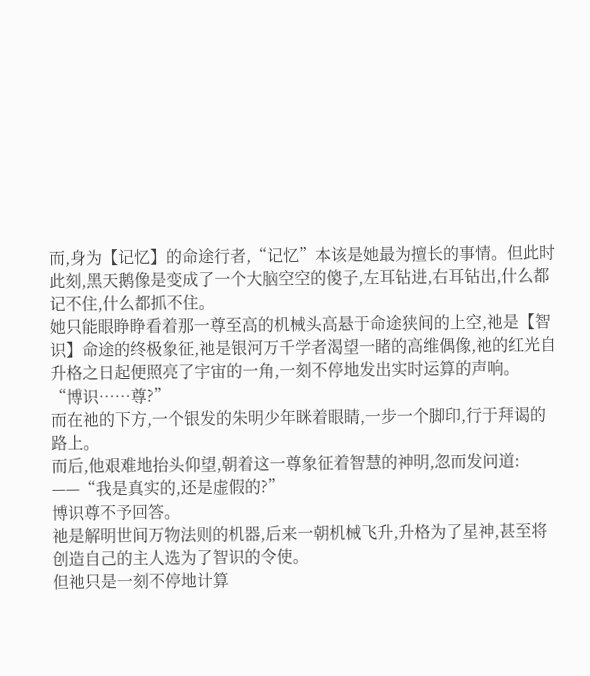而,身为【记忆】的命途行者,“记忆”本该是她最为擅长的事情。但此时此刻,黑天鹅像是变成了一个大脑空空的傻子,左耳钻进,右耳钻出,什么都记不住,什么都抓不住。
她只能眼睁睁看着那一尊至高的机械头高悬于命途狭间的上空,祂是【智识】命途的终极象征,祂是银河万千学者渴望一睹的高维偶像,祂的红光自升格之日起便照亮了宇宙的一角,一刻不停地发出实时运算的声响。
“博识……尊?”
而在祂的下方,一个银发的朱明少年眯着眼睛,一步一个脚印,行于拜谒的路上。
而后,他艰难地抬头仰望,朝着这一尊象征着智慧的神明,忽而发问道:
——“我是真实的,还是虚假的?”
博识尊不予回答。
祂是解明世间万物法则的机器,后来一朝机械飞升,升格为了星神,甚至将创造自己的主人选为了智识的令使。
但祂只是一刻不停地计算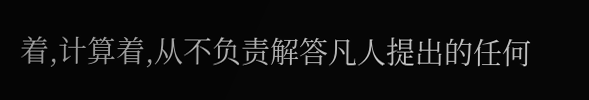着,计算着,从不负责解答凡人提出的任何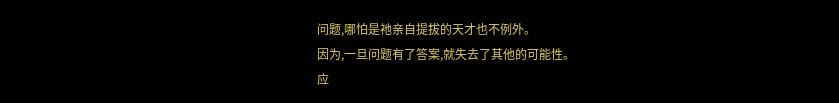问题,哪怕是祂亲自提拔的天才也不例外。
因为,一旦问题有了答案,就失去了其他的可能性。
应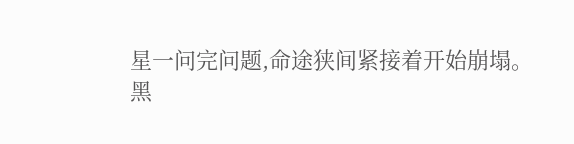星一问完问题,命途狭间紧接着开始崩塌。
黑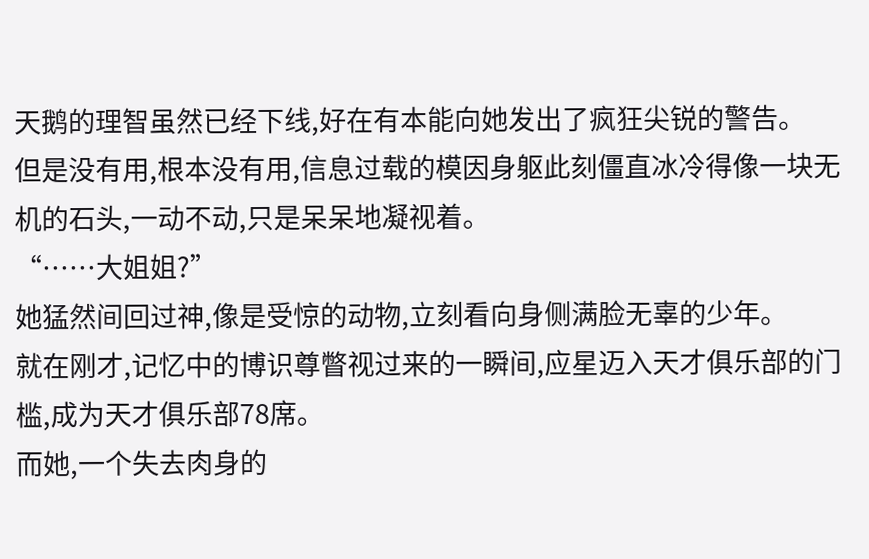天鹅的理智虽然已经下线,好在有本能向她发出了疯狂尖锐的警告。
但是没有用,根本没有用,信息过载的模因身躯此刻僵直冰冷得像一块无机的石头,一动不动,只是呆呆地凝视着。
“……大姐姐?”
她猛然间回过神,像是受惊的动物,立刻看向身侧满脸无辜的少年。
就在刚才,记忆中的博识尊瞥视过来的一瞬间,应星迈入天才俱乐部的门槛,成为天才俱乐部78席。
而她,一个失去肉身的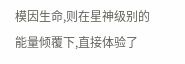模因生命,则在星神级别的能量倾覆下,直接体验了